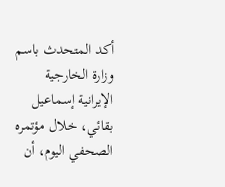أكد المتحدث باسم وزارة الخارجية الإيرانية إسماعيل بقائي، خلال مؤتمره الصحفي اليوم، أن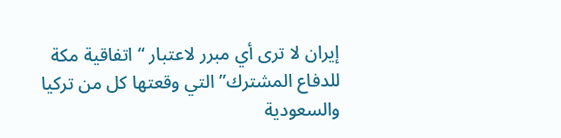إيران لا ترى أي مبرر لاعتبار “اتفاقية مكة للدفاع المشترك” التي وقعتها كل من تركيا والسعودية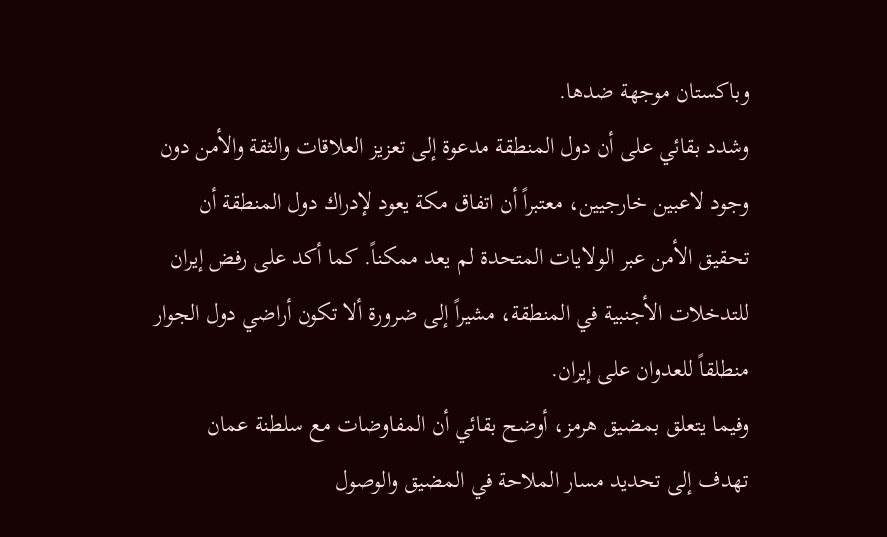وباكستان موجهة ضدها.
وشدد بقائي على أن دول المنطقة مدعوة إلى تعزيز العلاقات والثقة والأمن دون وجود لاعبين خارجيين، معتبراً أن اتفاق مكة يعود لإدراك دول المنطقة أن تحقيق الأمن عبر الولايات المتحدة لم يعد ممكناً. كما أكد على رفض إيران للتدخلات الأجنبية في المنطقة، مشيراً إلى ضرورة ألا تكون أراضي دول الجوار منطلقاً للعدوان على إيران.
وفيما يتعلق بمضيق هرمز، أوضح بقائي أن المفاوضات مع سلطنة عمان تهدف إلى تحديد مسار الملاحة في المضيق والوصول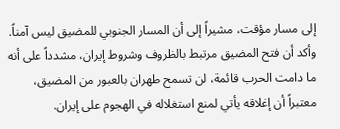إلى مسار مؤقت، مشيراً إلى أن المسار الجنوبي للمضيق ليس آمناً. وأكد أن فتح المضيق مرتبط بالظروف وشروط إيران، مشدداً على أنه ما دامت الحرب قائمة، لن تسمح طهران بالعبور من المضيق، معتبراً أن إغلاقه يأتي لمنع استغلاله في الهجوم على إيران.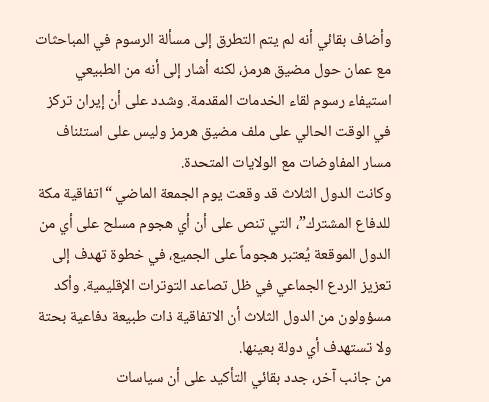وأضاف بقائي أنه لم يتم التطرق إلى مسألة الرسوم في المباحثات مع عمان حول مضيق هرمز، لكنه أشار إلى أنه من الطبيعي استيفاء رسوم لقاء الخدمات المقدمة. وشدد على أن إيران تركز في الوقت الحالي على ملف مضيق هرمز وليس على استئناف مسار المفاوضات مع الولايات المتحدة.
وكانت الدول الثلاث قد وقعت يوم الجمعة الماضي “اتفاقية مكة للدفاع المشترك”، التي تنص على أن أي هجوم مسلح على أي من الدول الموقعة يُعتبر هجوماً على الجميع، في خطوة تهدف إلى تعزيز الردع الجماعي في ظل تصاعد التوترات الإقليمية. وأكد مسؤولون من الدول الثلاث أن الاتفاقية ذات طبيعة دفاعية بحتة ولا تستهدف أي دولة بعينها.
من جانب آخر، جدد بقائي التأكيد على أن سياسات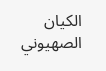الكيان الصهيوني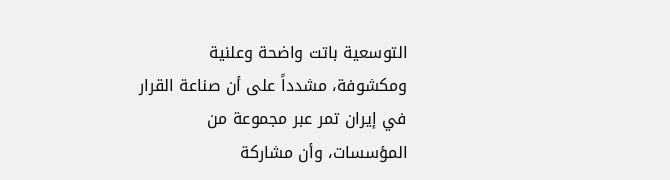التوسعية باتت واضحة وعلنية ومكشوفة، مشدداً على أن صناعة القرار في إيران تمر عبر مجموعة من المؤسسات، وأن مشاركة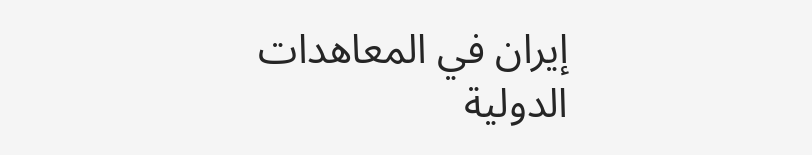إيران في المعاهدات الدولية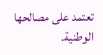تعتمد على مصالحها الوطنية.